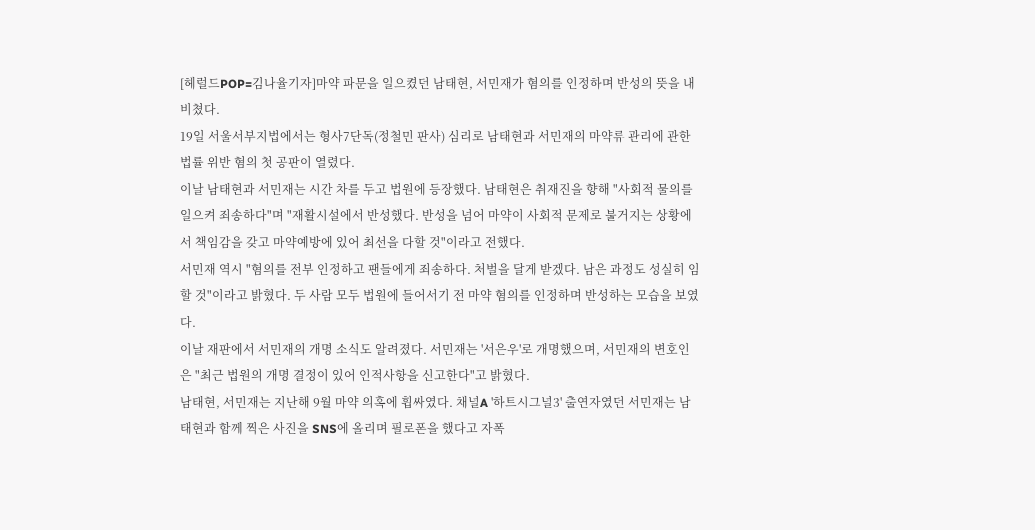[헤럴드POP=김나율기자]마약 파문을 일으켰던 남태현, 서민재가 혐의를 인정하며 반성의 뜻을 내비쳤다.
19일 서울서부지법에서는 형사7단독(정철민 판사) 심리로 남태현과 서민재의 마약류 관리에 관한 법률 위반 혐의 첫 공판이 열렸다.
이날 남태현과 서민재는 시간 차를 두고 법원에 등장했다. 남태현은 취재진을 향해 "사회적 물의를 일으켜 죄송하다"며 "재활시설에서 반성했다. 반성을 넘어 마약이 사회적 문제로 불거지는 상황에서 책임감을 갖고 마약예방에 있어 최선을 다할 것"이라고 전했다.
서민재 역시 "혐의를 전부 인정하고 팬들에게 죄송하다. 처벌을 달게 받겠다. 남은 과정도 성실히 임할 것"이라고 밝혔다. 두 사람 모두 법원에 들어서기 전 마약 혐의를 인정하며 반성하는 모습을 보였다.
이날 재판에서 서민재의 개명 소식도 알려졌다. 서민재는 '서은우'로 개명했으며, 서민재의 변호인은 "최근 법원의 개명 결정이 있어 인적사항을 신고한다"고 밝혔다.
남태현, 서민재는 지난해 9월 마약 의혹에 휩싸였다. 채널A '하트시그널3' 출연자였던 서민재는 남태현과 함께 찍은 사진을 SNS에 올리며 필로폰을 했다고 자폭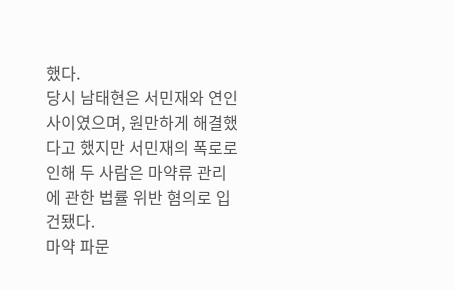했다.
당시 남태현은 서민재와 연인 사이였으며, 원만하게 해결했다고 했지만 서민재의 폭로로 인해 두 사람은 마약류 관리에 관한 법률 위반 혐의로 입건됐다.
마약 파문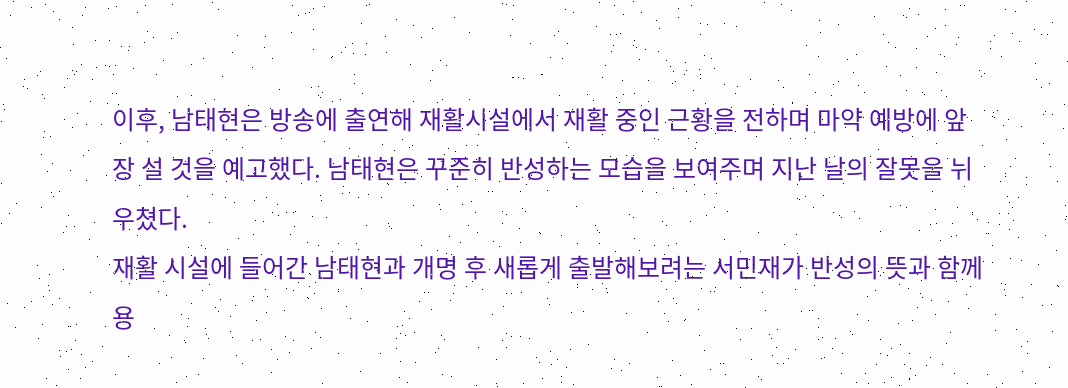이후, 남태현은 방송에 출연해 재활시설에서 재활 중인 근황을 전하며 마약 예방에 앞장 설 것을 예고했다. 남태현은 꾸준히 반성하는 모습을 보여주며 지난 날의 잘못을 뉘우쳤다.
재활 시설에 들어간 남태현과 개명 후 새롭게 출발해보려는 서민재가 반성의 뜻과 함께 용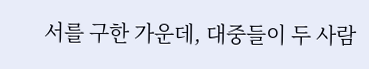서를 구한 가운데, 대중들이 두 사람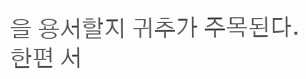을 용서할지 귀추가 주목된다.
한편 서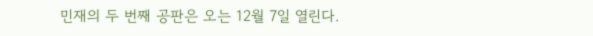민재의 두 번째 공판은 오는 12월 7일 열린다.